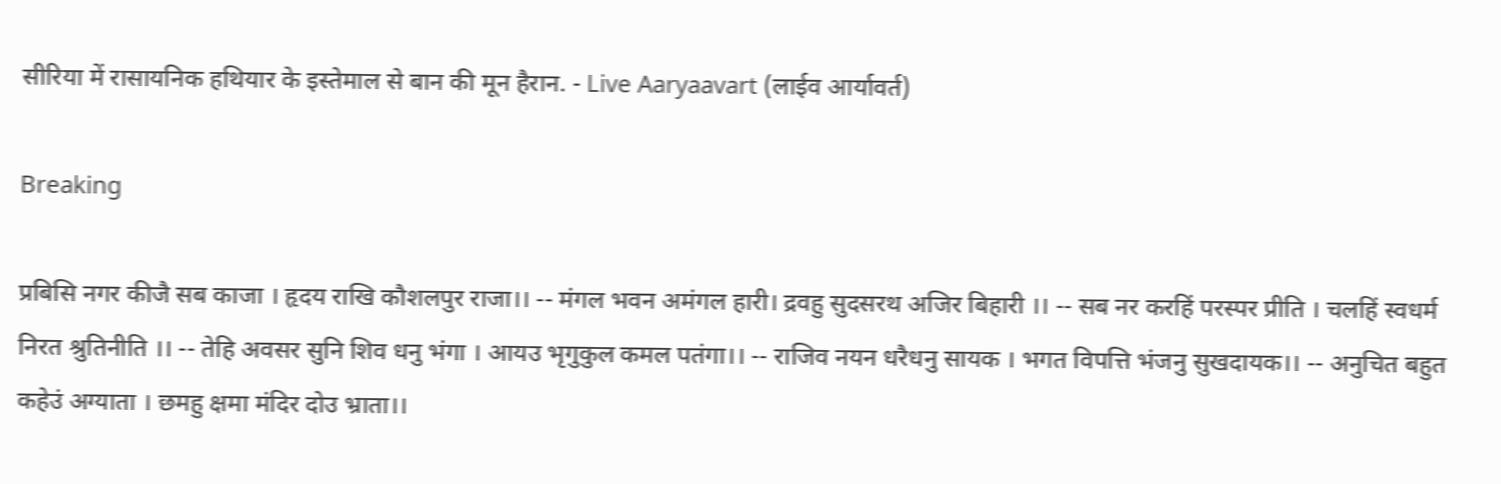सीरिया में रासायनिक हथियार के इस्तेमाल से बान की मून हैरान. - Live Aaryaavart (लाईव आर्यावर्त)

Breaking

प्रबिसि नगर कीजै सब काजा । हृदय राखि कौशलपुर राजा।। -- मंगल भवन अमंगल हारी। द्रवहु सुदसरथ अजिर बिहारी ।। -- सब नर करहिं परस्पर प्रीति । चलहिं स्वधर्म निरत श्रुतिनीति ।। -- तेहि अवसर सुनि शिव धनु भंगा । आयउ भृगुकुल कमल पतंगा।। -- राजिव नयन धरैधनु सायक । भगत विपत्ति भंजनु सुखदायक।। -- अनुचित बहुत कहेउं अग्याता । छमहु क्षमा मंदिर दोउ भ्राता।।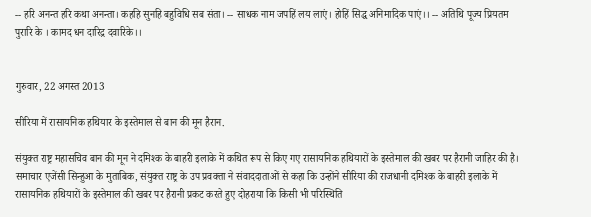-- हरि अनन्त हरि कथा अनन्ता। कहहि सुनहि बहुविधि सब संता। -- साधक नाम जपहिं लय लाएं। होहिं सिद्ध अनिमादिक पाएं।। -- अतिथि पूज्य प्रियतम पुरारि के । कामद धन दारिद्र दवारिके।।


गुरुवार, 22 अगस्त 2013

सीरिया में रासायनिक हथियार के इस्तेमाल से बान की मून हैरान.

संयुक्त राष्ट्र महासचिव बान की मून ने दमिश्क के बाहरी इलाके में कथित रूप से किए गए रासायनिक हथियारों के इस्तेमाल की खबर पर हैरानी जाहिर की है। समाचार एजेंसी सिन्हुआ के मुताबिक, संयुक्त राष्ट्र के उप प्रवक्ता ने संवाददाताओं से कहा कि उन्होंने सीरिया की राजधानी दमिश्क के बाहरी इलाके में रासायनिक हथियारों के इस्तेमाल की खबर पर हैरानी प्रकट करते हुए दोहराया कि किसी भी परिस्थिति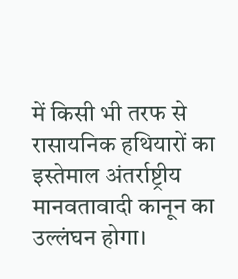में किसी भी तरफ से रासायनिक हथियारों का इस्तेमाल अंतर्राष्ट्रीय मानवतावादी कानून का उल्लंघन होगा।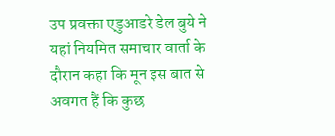उप प्रवक्ता एडुआडरे डेल बुये ने यहां नियमित समाचार वार्ता के दौरान कहा कि मून इस बात से अवगत हैं कि कुछ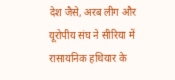देश जैसे, अरब लीग और यूरोपीय संघ ने सीरिया में रासायनिक हथियार के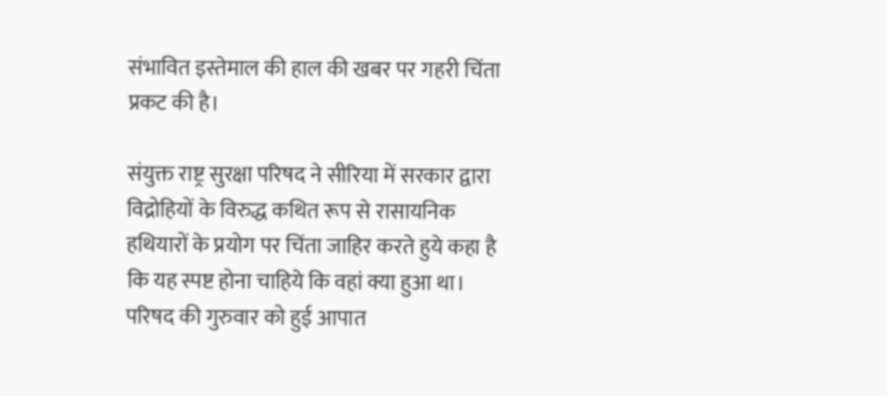संभावित इस्तेमाल की हाल की खबर पर गहरी चिंता प्रकट की है।

संयुक्त राष्ट्र सुरक्षा परिषद ने सीरिया में सरकार द्वारा विद्रोहियों के विरुद्ध कथित रूप से रासायनिक हथियारों के प्रयोग पर चिंता जाहिर करते हुये कहा है कि यह स्पष्ट होना चाहिये कि वहां क्या हुआ था। परिषद की गुरुवार को हुई आपात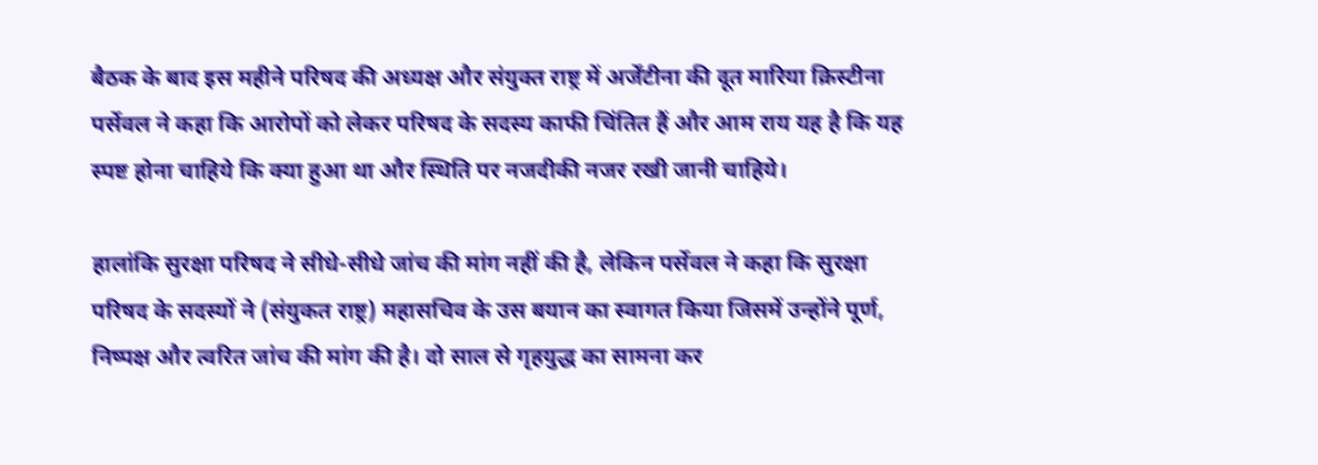बैठक के बाद इस महीने परिषद की अध्यक्ष और संयुक्त राष्ट्र में अर्जेंटीना की दूत मारिया क्रिस्टीना पर्सेवल ने कहा कि आरोपों को लेकर परिषद के सदस्य काफी चिंतित हैं और आम राय यह है कि यह स्पष्ट होना चाहिये कि क्या हुआ था और स्थिति पर नजदीकी नजर रखी जानी चाहिये।

हालांकि सुरक्षा परिषद ने सीधे-सीधे जांच की मांग नहीं की है, लेकिन पर्सेवल ने कहा कि सुरक्षा परिषद के सदस्यों ने (संयुकत राष्ट्र) महासचिव के उस बयान का स्वागत किया जिसमें उन्होंने पूर्ण, निष्पक्ष और त्वरित जांच की मांग की है। दो साल से गृहयुद्ध का सामना कर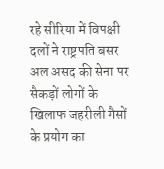रहे सीरिया में विपक्षी दलों ने राष्ट्रपति बसर अल असद की सेना पर सैकड़ों लोगों के खिलाफ जहरीली गैसों के प्रयोग का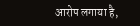आरोप लगाया है,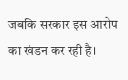जबकि सरकार इस आरोप का खंडन कर रही है।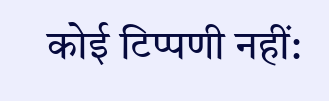कोई टिप्पणी नहीं: